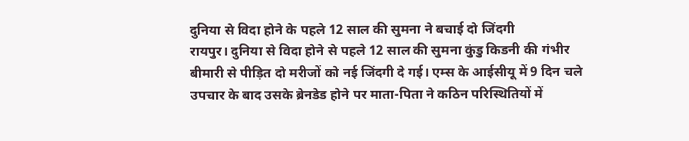दुनिया से विदा होने के पहले 12 साल की सुमना ने बचाई दो जिंदगी
रायपुर। दुनिया से विदा होने से पहले 12 साल की सुमना कुंडु किडनी की गंभीर बीमारी से पीड़ित दो मरीजों को नई जिंदगी दे गई। एम्स के आईसीयू में 9 दिन चले उपचार के बाद उसके ब्रेनडेड होने पर माता-पिता ने कठिन परिस्थितियों में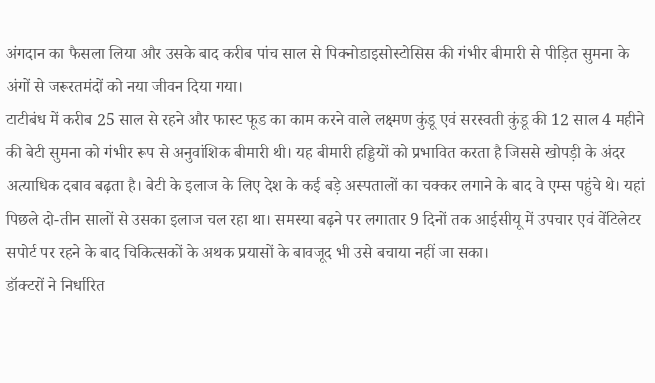अंगदान का फैसला लिया और उसके बाद करीब पांच साल से पिक्नोडाइसोस्टोसिस की गंभीर बीमारी से पीड़ित सुमना के अंगों से जरूरतमंदों को नया जीवन दिया गया।
टाटीबंध में करीब 25 साल से रहने और फास्ट फूड का काम करने वाले लक्ष्मण कुंडू एवं सरस्वती कुंडू की 12 साल 4 महीने की बेटी सुमना को गंभीर रूप से अनुवांशिक बीमारी थी। यह बीमारी हड्डियों को प्रभावित करता है जिससे खोपड़ी के अंदर अत्याधिक दबाव बढ़ता है। बेटी के इलाज के लिए देश के कई बड़े अस्पतालों का चक्कर लगाने के बाद वे एम्स पहुंचे थे। यहां पिछले दो-तीन सालों से उसका इलाज चल रहा था। समस्या बढ़ने पर लगातार 9 दिनों तक आईसीयू में उपचार एवं वेंटिलेटर सपोर्ट पर रहने के बाद चिकित्सकों के अथक प्रयासों के बावजूद भी उसे बचाया नहीं जा सका।
डॉक्टरों ने निर्धारित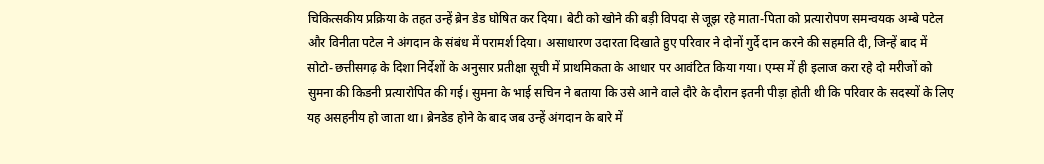चिकित्सकीय प्रक्रिया के तहत उन्हें ब्रेन डेड घोषित कर दिया। बेटी को खोने की बड़ी विपदा से जूझ रहे माता-पिता को प्रत्यारोपण समन्वयक अम्बे पटेल और विनीता पटेल ने अंगदान के संबंध में परामर्श दिया। असाधारण उदारता दिखाते हुए परिवार ने दोनों गुर्दे दान करने की सहमति दी, जिन्हें बाद में सोटो-छत्तीसगढ़ के दिशा निर्देशों के अनुसार प्रतीक्षा सूची में प्राथमिकता के आधार पर आवंटित किया गया। एम्स में ही इलाज करा रहे दो मरीजों को सुमना की किडनी प्रत्यारोपित की गई। सुमना के भाई सचिन ने बताया कि उसे आने वाले दौरे के दौरान इतनी पीड़ा होती थी कि परिवार के सदस्यों के लिए यह असहनीय हो जाता था। ब्रेनडेड होने के बाद जब उन्हें अंगदान के बारे में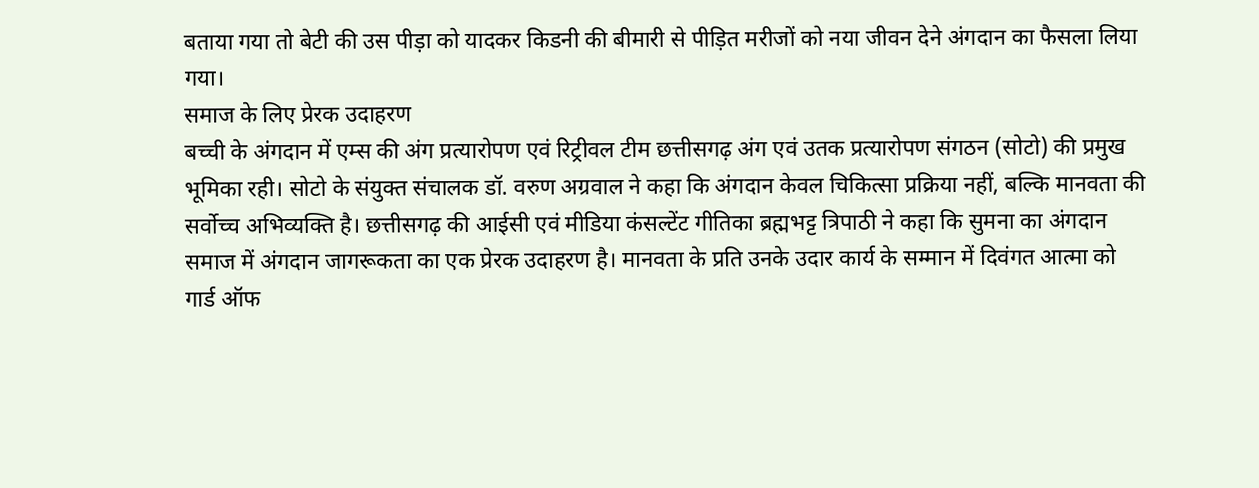बताया गया तो बेटी की उस पीड़ा को यादकर किडनी की बीमारी से पीड़ित मरीजों को नया जीवन देने अंगदान का फैसला लिया गया।
समाज के लिए प्रेरक उदाहरण
बच्ची के अंगदान में एम्स की अंग प्रत्यारोपण एवं रिट्रीवल टीम छत्तीसगढ़ अंग एवं उतक प्रत्यारोपण संगठन (सोटो) की प्रमुख भूमिका रही। सोटो के संयुक्त संचालक डॉ. वरुण अग्रवाल ने कहा कि अंगदान केवल चिकित्सा प्रक्रिया नहीं, बल्कि मानवता की सर्वोच्च अभिव्यक्ति है। छत्तीसगढ़ की आईसी एवं मीडिया कंसल्टेंट गीतिका ब्रह्मभट्ट त्रिपाठी ने कहा कि सुमना का अंगदान समाज में अंगदान जागरूकता का एक प्रेरक उदाहरण है। मानवता के प्रति उनके उदार कार्य के सम्मान में दिवंगत आत्मा को गार्ड ऑफ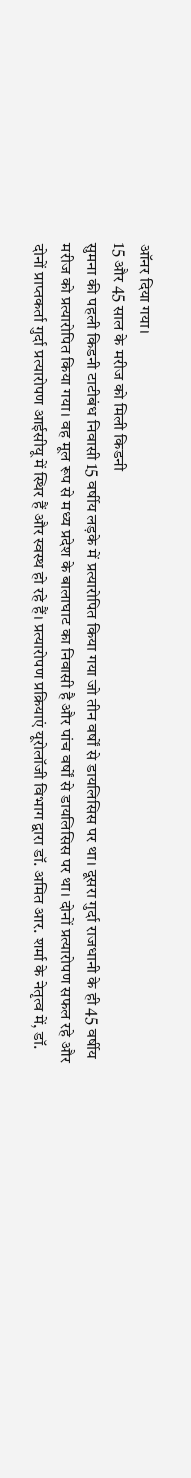ऑनर दिया गया।
15 और 45 साल के मरीज को मिली किडनी
सुमना की पहली किडनी टाटीबंध निवासी 15 वर्षीय लड़के में प्रत्यारोपित किया गया जो तीन वर्षों से डायलिसिस पर था। दूसरा गुर्दा राजधानी के ही 45 वर्षीय मरीज को प्रत्यारोपित किया गया। वह मूल रूप से मध्य प्रदेश के बालाघाट का निवासी है और पांच वर्षों से डायलिसिस पर था। दोनों प्रत्यारोपण सफल रहे और दोनों प्राप्तकर्ता गुर्दा प्रत्यारोपण आईसीयू में स्थिर हैं और स्वस्थ हो रहे हैं। प्रत्यारोपण प्रक्रियाएं यूरोलॉजी विभाग द्वारा डॉ. अमित आर. शर्मा के नेतृत्व में, डॉ.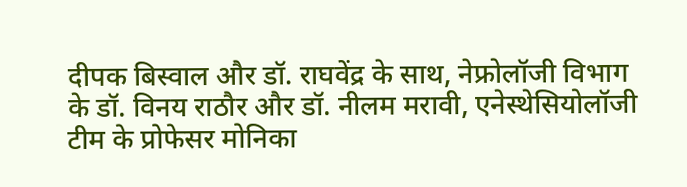दीपक बिस्वाल और डॉ. राघवेंद्र के साथ, नेफ्रोलॉजी विभाग के डॉ. विनय राठौर और डॉ. नीलम मरावी, एनेस्थेसियोलॉजी टीम के प्रोफेसर मोनिका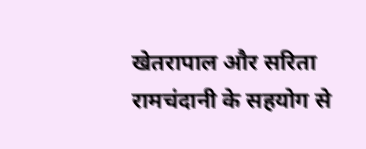खेतरापाल और सरिता रामचंदानी के सहयोग से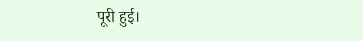पूरी हुई।